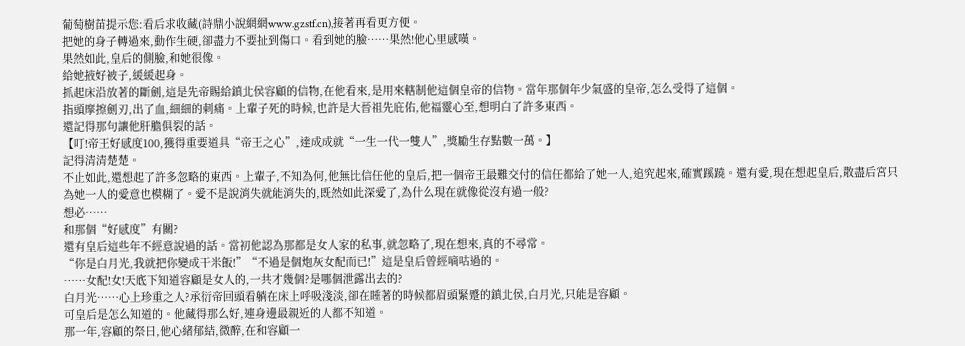葡萄樹苗提示您:看后求收藏(詩鼎小說網網www.gzstf.cn),接著再看更方便。
把她的身子轉過來,動作生硬,卻盡力不要扯到傷口。看到她的臉……果然!他心里感嘆。
果然如此,皇后的側臉,和她很像。
給她掖好被子,緩緩起身。
抓起床沿放著的斷劍,這是先帝賜給鎮北侯容顧的信物,在他看來,是用來轄制他這個皇帝的信物。當年那個年少氣盛的皇帝,怎么受得了這個。
指頭摩擦劍刃,出了血,細細的刺痛。上輩子死的時候,也許是大晉祖先庇佑,他福靈心至,想明白了許多東西。
還記得那句讓他肝膽俱裂的話。
【叮!帝王好感度100,獲得重要道具“帝王之心”,達成成就“一生一代一雙人”,獎勵生存點數一萬。】
記得清清楚楚。
不止如此,還想起了許多忽略的東西。上輩子,不知為何,他無比信任他的皇后,把一個帝王最難交付的信任都給了她一人,追究起來,確實蹊蹺。還有愛,現在想起皇后,散盡后宮只為她一人的愛意也模糊了。愛不是說消失就能消失的,既然如此深愛了,為什么現在就像從沒有過一般?
想必……
和那個“好感度”有關?
還有皇后這些年不經意說過的話。當初他認為那都是女人家的私事,就忽略了,現在想來,真的不尋常。
“你是白月光,我就把你變成干米飯!”“不過是個炮灰女配而已!”這是皇后曾經嘀咕過的。
……女配!女!天底下知道容顧是女人的,一共才幾個?是哪個泄露出去的?
白月光……心上珍重之人?承衍帝回頭看躺在床上呼吸淺淡,卻在睡著的時候都眉頭緊蹙的鎮北侯,白月光,只能是容顧。
可皇后是怎么知道的。他藏得那么好,連身邊最親近的人都不知道。
那一年,容顧的祭日,他心緒郁結,微醉,在和容顧一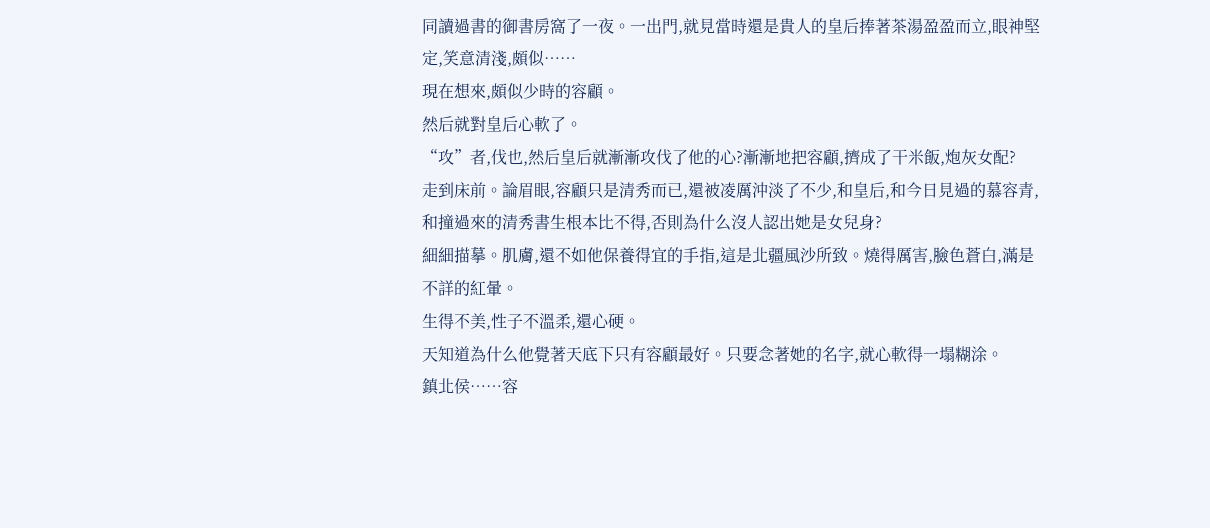同讀過書的御書房窩了一夜。一出門,就見當時還是貴人的皇后捧著茶湯盈盈而立,眼神堅定,笑意清淺,頗似……
現在想來,頗似少時的容顧。
然后就對皇后心軟了。
“攻”者,伐也,然后皇后就漸漸攻伐了他的心?漸漸地把容顧,擠成了干米飯,炮灰女配?
走到床前。論眉眼,容顧只是清秀而已,還被凌厲沖淡了不少,和皇后,和今日見過的慕容青,和撞過來的清秀書生根本比不得,否則為什么沒人認出她是女兒身?
細細描摹。肌膚,還不如他保養得宜的手指,這是北疆風沙所致。燒得厲害,臉色蒼白,滿是不詳的紅暈。
生得不美,性子不溫柔,還心硬。
天知道為什么他覺著天底下只有容顧最好。只要念著她的名字,就心軟得一塌糊涂。
鎮北侯……容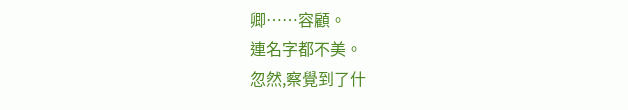卿……容顧。
連名字都不美。
忽然,察覺到了什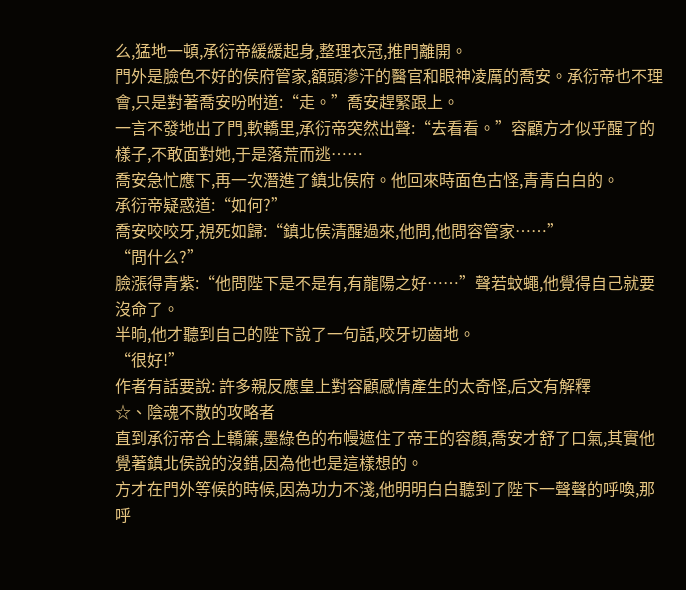么,猛地一頓,承衍帝緩緩起身,整理衣冠,推門離開。
門外是臉色不好的侯府管家,額頭滲汗的醫官和眼神凌厲的喬安。承衍帝也不理會,只是對著喬安吩咐道:“走。”喬安趕緊跟上。
一言不發地出了門,軟轎里,承衍帝突然出聲:“去看看。”容顧方才似乎醒了的樣子,不敢面對她,于是落荒而逃……
喬安急忙應下,再一次潛進了鎮北侯府。他回來時面色古怪,青青白白的。
承衍帝疑惑道:“如何?”
喬安咬咬牙,視死如歸:“鎮北侯清醒過來,他問,他問容管家……”
“問什么?”
臉漲得青紫:“他問陛下是不是有,有龍陽之好……”聲若蚊蠅,他覺得自己就要沒命了。
半晌,他才聽到自己的陛下說了一句話,咬牙切齒地。
“很好!”
作者有話要說: 許多親反應皇上對容顧感情產生的太奇怪,后文有解釋
☆、陰魂不散的攻略者
直到承衍帝合上轎簾,墨綠色的布幔遮住了帝王的容顏,喬安才舒了口氣,其實他覺著鎮北侯說的沒錯,因為他也是這樣想的。
方才在門外等候的時候,因為功力不淺,他明明白白聽到了陛下一聲聲的呼喚,那呼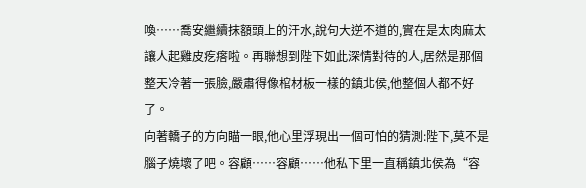喚……喬安繼續抹額頭上的汗水,說句大逆不道的,實在是太肉麻太讓人起雞皮疙瘩啦。再聯想到陛下如此深情對待的人,居然是那個整天冷著一張臉,嚴肅得像棺材板一樣的鎮北侯,他整個人都不好了。
向著轎子的方向瞄一眼,他心里浮現出一個可怕的猜測:陛下,莫不是腦子燒壞了吧。容顧……容顧……他私下里一直稱鎮北侯為“容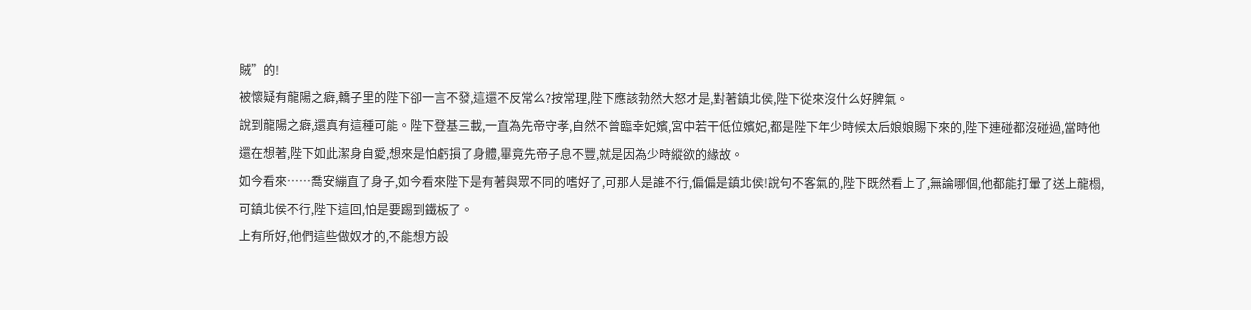賊”的!
被懷疑有龍陽之癖,轎子里的陛下卻一言不發,這還不反常么?按常理,陛下應該勃然大怒才是,對著鎮北侯,陛下從來沒什么好脾氣。
說到龍陽之癖,還真有這種可能。陛下登基三載,一直為先帝守孝,自然不曾臨幸妃嬪,宮中若干低位嬪妃,都是陛下年少時候太后娘娘賜下來的,陛下連碰都沒碰過,當時他還在想著,陛下如此潔身自愛,想來是怕虧損了身體,畢竟先帝子息不豐,就是因為少時縱欲的緣故。
如今看來……喬安繃直了身子,如今看來陛下是有著與眾不同的嗜好了,可那人是誰不行,偏偏是鎮北侯!說句不客氣的,陛下既然看上了,無論哪個,他都能打暈了送上龍榻,可鎮北侯不行,陛下這回,怕是要踢到鐵板了。
上有所好,他們這些做奴才的,不能想方設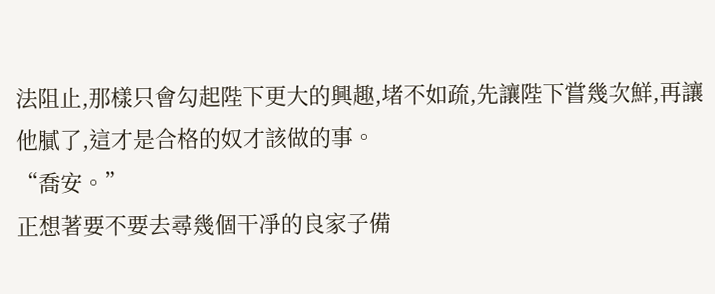法阻止,那樣只會勾起陛下更大的興趣,堵不如疏,先讓陛下嘗幾次鮮,再讓他膩了,這才是合格的奴才該做的事。
“喬安。”
正想著要不要去尋幾個干凈的良家子備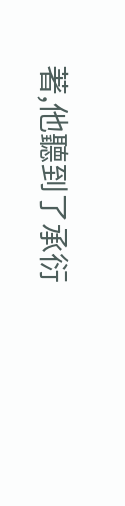著,他聽到了承衍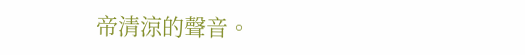帝清涼的聲音。